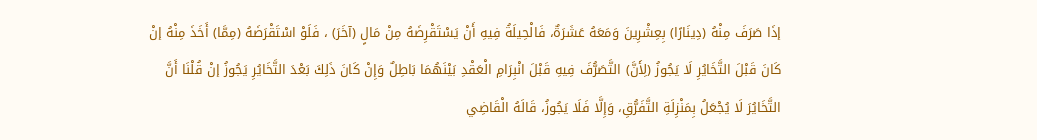إذَا صَرَفَ مِنْهُ (دِينَارًا) بِعِشْرِينَ وَمَعَهُ عَشَرَةٌ، فَالْحِيلَةُ فِيهِ أَنْ يَسْتَقْرِضَهُ مِنْ مَالٍ (آخَرَ) ، فَلَوْ اسْتَقْرَضَهُ (مِمَّا) أَخَذَ مِنْهُ إنْ كَانَ قَبْلَ التَّخَايُرِ لَا يَجُوزُ (لِأَنَّ) التَّصَرُّفَ فِيهِ قَبْلَ انْبِرَامِ الْعَقْدِ بَيْنَهُمَا بَاطِلٌ وَإِنْ كَانَ ذَلِكَ بَعْدَ التَّخَايُرِ يَجُوزُ إنْ قُلْنَا أَنَّ التَّخَايُرَ لَا يُجْعَلُ بِمَنْزِلَةِ التَّفَرُّقِ، وَإِلَّا فَلَا يَجُوزُ، قَالَهُ الْقَاضِي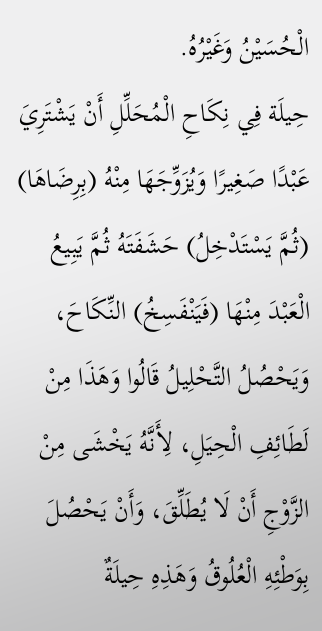الْحُسَيْنُ وَغَيْرُهُ.
حِيلَة فِي نِكَاحِ الْمُحَلِّلِ أَنْ يَشْتَرِيَ عَبْدًا صَغِيرًا وَيُزَوِّجَهَا مِنْهُ (بِرِضَاهَا) (ثُمَّ يَسْتَدْخِلُ) حَشَفَتَهُ ثُمَّ يَبِيعُ الْعَبْدَ مِنْهَا (فَيَنْفَسِخُ) النِّكَاحَ، وَيَحْصُلُ التَّحْلِيلُ قَالُوا وَهَذَا مِنْ لَطَائِفِ الْحِيَلِ، لِأَنَّهُ يَخْشَى مِنْ الزَّوْجِ أَنْ لَا يُطَلِّقَ، وَأَنْ يَحْصُلَ بِوَطْئِهِ الْعُلُوقُ وَهَذِهِ حِيلَةٌ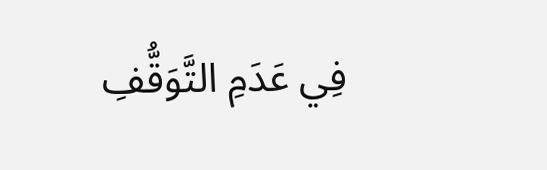فِي عَدَمِ التَّوَقُّفِ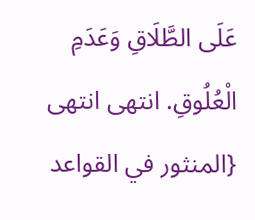عَلَى الطَّلَاقِ وَعَدَمِ الْعُلُوقِ. انتهى انتهى {المنثور في القواعد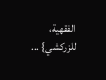الفقهية، للزركشي} ...